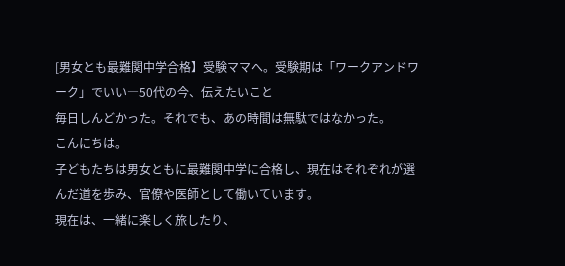[男女とも最難関中学合格】受験ママへ。受験期は「ワークアンドワーク」でいい―50代の今、伝えたいこと
毎日しんどかった。それでも、あの時間は無駄ではなかった。
こんにちは。
子どもたちは男女ともに最難関中学に合格し、現在はそれぞれが選んだ道を歩み、官僚や医師として働いています。
現在は、一緒に楽しく旅したり、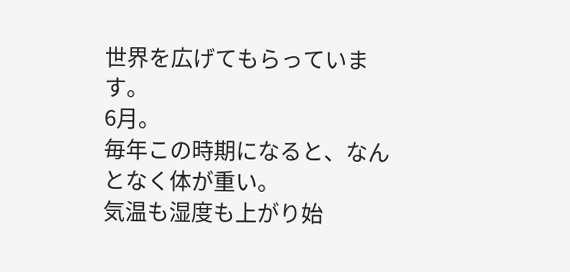世界を広げてもらっています。
6月。
毎年この時期になると、なんとなく体が重い。
気温も湿度も上がり始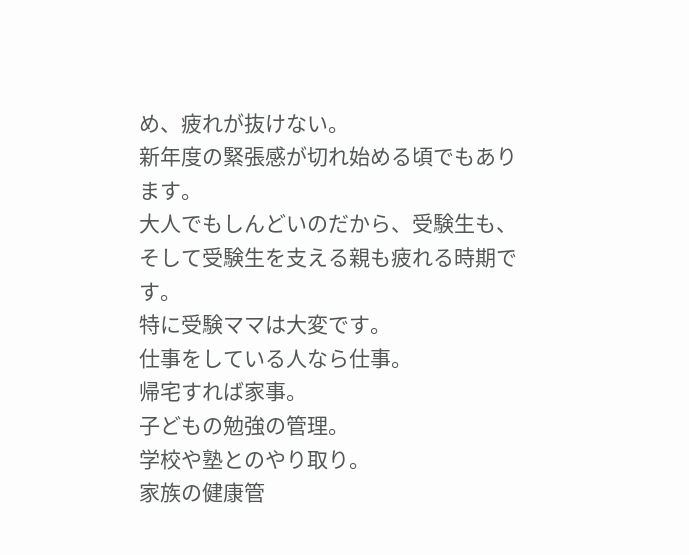め、疲れが抜けない。
新年度の緊張感が切れ始める頃でもあります。
大人でもしんどいのだから、受験生も、そして受験生を支える親も疲れる時期です。
特に受験ママは大変です。
仕事をしている人なら仕事。
帰宅すれば家事。
子どもの勉強の管理。
学校や塾とのやり取り。
家族の健康管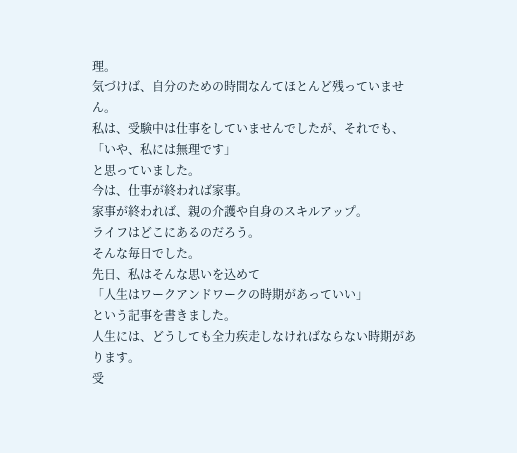理。
気づけば、自分のための時間なんてほとんど残っていません。
私は、受験中は仕事をしていませんでしたが、それでも、「いや、私には無理です」
と思っていました。
今は、仕事が終われば家事。
家事が終われば、親の介護や自身のスキルアップ。
ライフはどこにあるのだろう。
そんな毎日でした。
先日、私はそんな思いを込めて
「人生はワークアンドワークの時期があっていい」
という記事を書きました。
人生には、どうしても全力疾走しなければならない時期があります。
受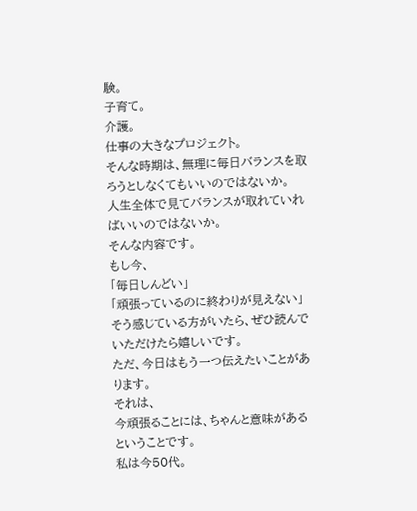験。
子育て。
介護。
仕事の大きなプロジェクト。
そんな時期は、無理に毎日バランスを取ろうとしなくてもいいのではないか。
人生全体で見てバランスが取れていればいいのではないか。
そんな内容です。
もし今、
「毎日しんどい」
「頑張っているのに終わりが見えない」
そう感じている方がいたら、ぜひ読んでいただけたら嬉しいです。
ただ、今日はもう一つ伝えたいことがあります。
それは、
今頑張ることには、ちゃんと意味がある
ということです。
私は今50代。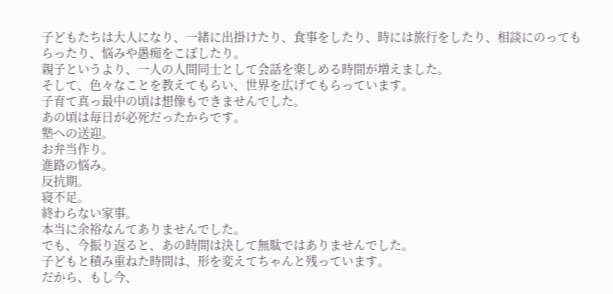子どもたちは大人になり、一緒に出掛けたり、食事をしたり、時には旅行をしたり、相談にのってもらったり、悩みや愚痴をこぼしたり。
親子というより、一人の人間同士として会話を楽しめる時間が増えました。
そして、色々なことを教えてもらい、世界を広げてもらっています。
子育て真っ最中の頃は想像もできませんでした。
あの頃は毎日が必死だったからです。
塾への送迎。
お弁当作り。
進路の悩み。
反抗期。
寝不足。
終わらない家事。
本当に余裕なんてありませんでした。
でも、今振り返ると、あの時間は決して無駄ではありませんでした。
子どもと積み重ねた時間は、形を変えてちゃんと残っています。
だから、もし今、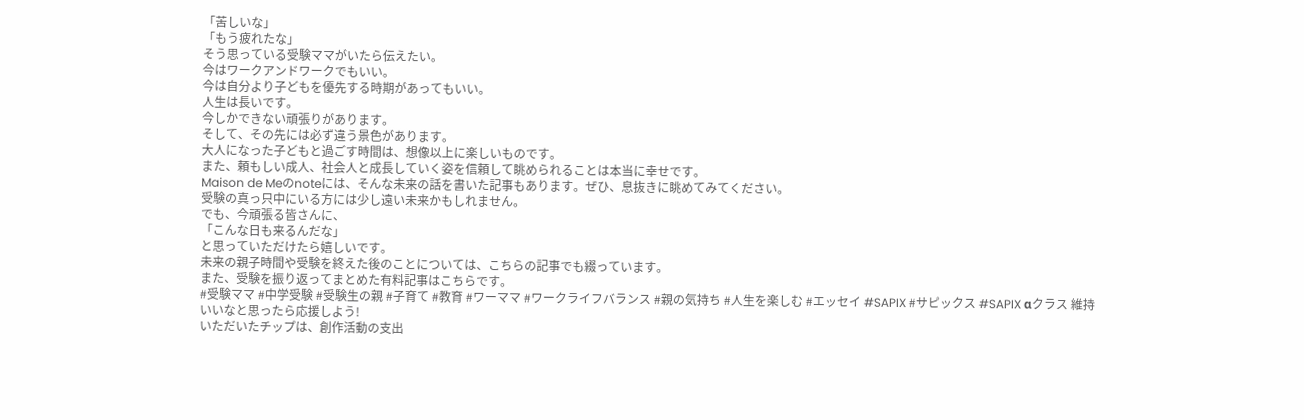「苦しいな」
「もう疲れたな」
そう思っている受験ママがいたら伝えたい。
今はワークアンドワークでもいい。
今は自分より子どもを優先する時期があってもいい。
人生は長いです。
今しかできない頑張りがあります。
そして、その先には必ず違う景色があります。
大人になった子どもと過ごす時間は、想像以上に楽しいものです。
また、頼もしい成人、社会人と成長していく姿を信頼して眺められることは本当に幸せです。
Maison de Meのnoteには、そんな未来の話を書いた記事もあります。ぜひ、息抜きに眺めてみてください。
受験の真っ只中にいる方には少し遠い未来かもしれません。
でも、今頑張る皆さんに、
「こんな日も来るんだな」
と思っていただけたら嬉しいです。
未来の親子時間や受験を終えた後のことについては、こちらの記事でも綴っています。
また、受験を振り返ってまとめた有料記事はこちらです。
#受験ママ #中学受験 #受験生の親 #子育て #教育 #ワーママ #ワークライフバランス #親の気持ち #人生を楽しむ #エッセイ #SAPIX #サピックス #SAPIX αクラス 維持
いいなと思ったら応援しよう!
いただいたチップは、創作活動の支出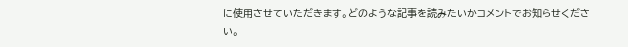に使用させていただきます。どのような記事を読みたいかコメントでお知らせください。